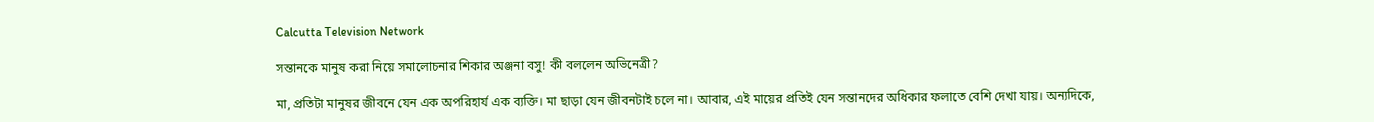Calcutta Television Network

সন্তানকে মানুষ করা নিয়ে সমালোচনার শিকার অঞ্জনা বসু! কী বললেন অভিনেত্রী?

মা, প্রতিটা মানুষর জীবনে যেন এক অপরিহার্য এক ব্যক্তি। মা ছাড়া যেন জীবনটাই চলে না। আবার, এই মায়ের প্রতিই যেন সন্তানদের অধিকার ফলাতে বেশি দেখা যায়। অন্যদিকে,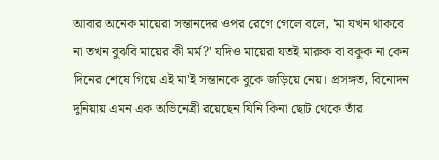আবার অনেক মায়েরা সন্তানদের ওপর রেগে গেলে বলে, 'মা যখন থাকবে না তখন বুঝবি মায়ের কী মর্ম?' যদিও মায়েরা যতই মারুক বা বকুক না কেন দিনের শেষে গিয়ে এই মা'ই সন্তানকে বুকে জড়িয়ে নেয়। প্রসঙ্গত, বিনোদন দুনিয়ায় এমন এক অভিনেত্রী রয়েছেন যিনি কিনা ছোট থেকে তাঁর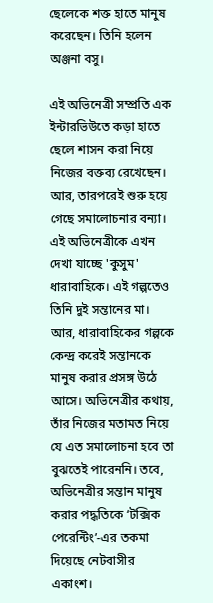ছেলেকে শক্ত হাতে মানুষ করেছেন। তিনি হলেন অঞ্জনা বসু।

এই অভিনেত্রী সম্প্রতি এক ইন্টারভিউতে কড়া হাতে ছেলে শাসন করা নিয়ে নিজের বক্তব্য রেখেছেন। আর, তারপরেই শুরু হয়ে গেছে সমালোচনার বন্যা। এই অভিনেত্রীকে এখন দেখা যাচ্ছে 'কুসুম' ধারাবাহিকে। এই গল্পতেও তিনি দুই সন্তানের মা। আর, ধারাবাহিকের গল্পকে কেন্দ্র করেই সন্তানকে মানুষ করার প্রসঙ্গ উঠে আসে। অভিনেত্রীর কথায়, তাঁর নিজের মতামত নিয়ে যে এত সমালোচনা হবে তা বুঝতেই পারেননি। তবে, অভিনেত্রীর সন্তান মানুষ করার পদ্ধতিকে ‘টক্সিক পেরেন্টিং’-এর তকমা দিয়েছে নেটবাসীর একাংশ।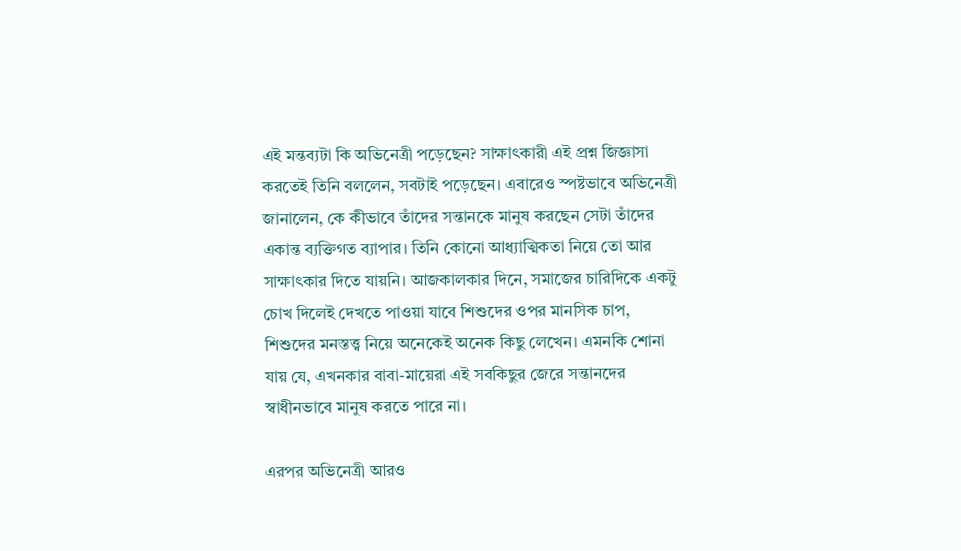এই মন্তব্যটা কি অভিনেত্রী পড়েছেন? সাক্ষাৎকারী এই প্রশ্ন জিজ্ঞাসা করতেই তিনি বললেন, সবটাই পড়েছেন। এবারেও স্পষ্টভাবে অভিনেত্রী জানালেন, কে কীভাবে তাঁদের সন্তানকে মানুষ করছেন সেটা তাঁদের একান্ত ব্যক্তিগত ব্যাপার। তিনি কোনো আধ্যাত্মিকতা নিয়ে তো আর সাক্ষাৎকার দিতে যায়নি। আজকালকার দিনে, সমাজের চারিদিকে একটু চোখ দিলেই দেখতে পাওয়া যাবে শিশুদের ওপর মানসিক চাপ, শিশুদের মনস্তত্ত্ব নিয়ে অনেকেই অনেক কিছু লেখেন। এমনকি শোনা যায় যে, এখনকার বাবা-মায়েরা এই সবকিছুর জেরে সন্তানদের স্বাধীনভাবে মানুষ করতে পারে না।

এরপর অভিনেত্রী আরও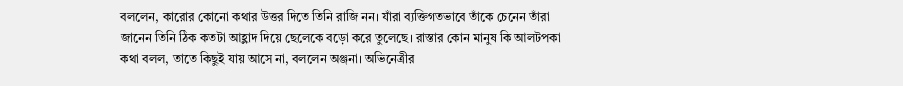বললেন, কারোর কোনো কথার উত্তর দিতে তিনি রাজি নন। যাঁরা ব্যক্তিগতভাবে তাঁকে চেনেন তাঁরা জানেন তিনি ঠিক কতটা আহ্লাদ দিয়ে ছেলেকে বড়ো করে তুলেছে। রাস্তার কোন মানুষ কি আলটপকা কথা বলল, তাতে কিছুই যায় আসে না, বললেন অঞ্জনা। অভিনেত্রীর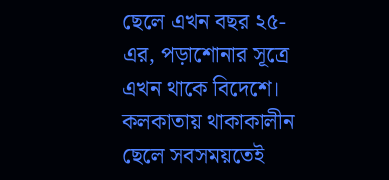ছেলে এখন বছর ২৫-এর, পড়াশোনার সূত্রে এখন থাকে বিদেশে। কলকাতায় থাকাকালীন ছেলে সবসময়তেই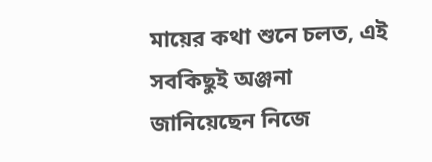মায়ের কথা শুনে চলত, এই সবকিছুই অঞ্জনা জানিয়েছেন নিজে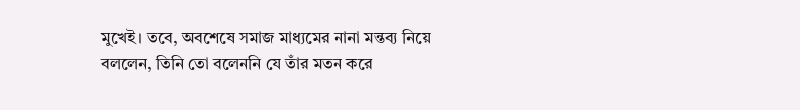মুখেই। তবে, অবশেষে সমাজ মাধ্যমের নানা মন্তব্য নিয়ে বললেন, তিনি তো বলেননি যে তাঁর মতন করে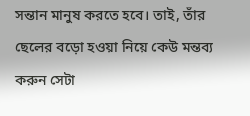সন্তান মানুষ করতে হবে। তাই, তাঁর ছেলের বড়ো হওয়া নিয়ে কেউ মন্তব্য করুন সেটা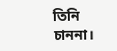তিনি চাননা।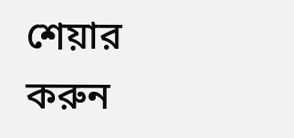শেয়ার করুন